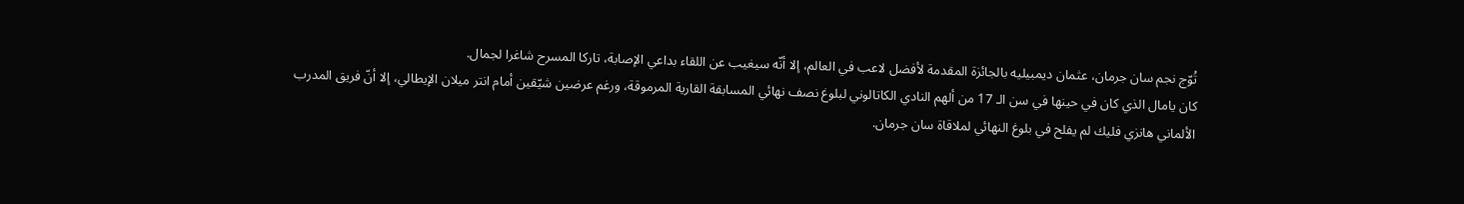تُوّج نجم سان جرمان، عثمان ديمبيليه بالجائزة المقدمة لأفضل لاعب في العالم، إلا أنّه سيغيب عن اللقاء بداعي الإصابة، تاركا المسرح شاغرا لجمال.
كان يامال الذي كان في حينها في سن الـ 17 من ألهم النادي الكاتالوني لبلوغ نصف نهائي المسابقة القارية المرموقة، ورغم عرضين شيّقين أمام انتر ميلان الإيطالي، إلا أنّ فريق المدرب الألماني هانزي فليك لم يفلح في بلوغ النهائي لملاقاة سان جرمان.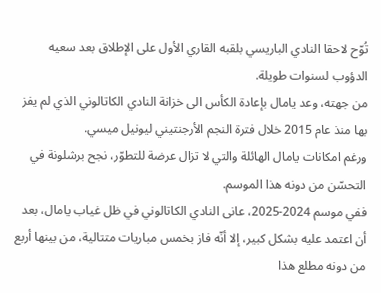تُوّح لاحقا النادي الباريسي بلقبه القاري الأول على الإطلاق بعد سعيه الدؤوب لسنوات طويلة.
من جهته، وعد يامال بإعادة الكأس الى خزانة النادي الكاتالوني الذي لم يفز بها منذ عام 2015 خلال فترة النجم الأرجنتيني ليونيل ميسي.
ورغم امكانات يامال الهائلة والتي لا تزال عرضة للتطوّر، نجح برشلونة في التحسّن من دونه هذا الموسم.
ففي موسم 2024-2025، عانى النادي الكاتالوني في ظل غياب يامال، بعد أن اعتمد عليه بشكل كبير، إلا أنّه فاز بخمس مباريات متتالية، من بينها أربع من دونه مطلع هذا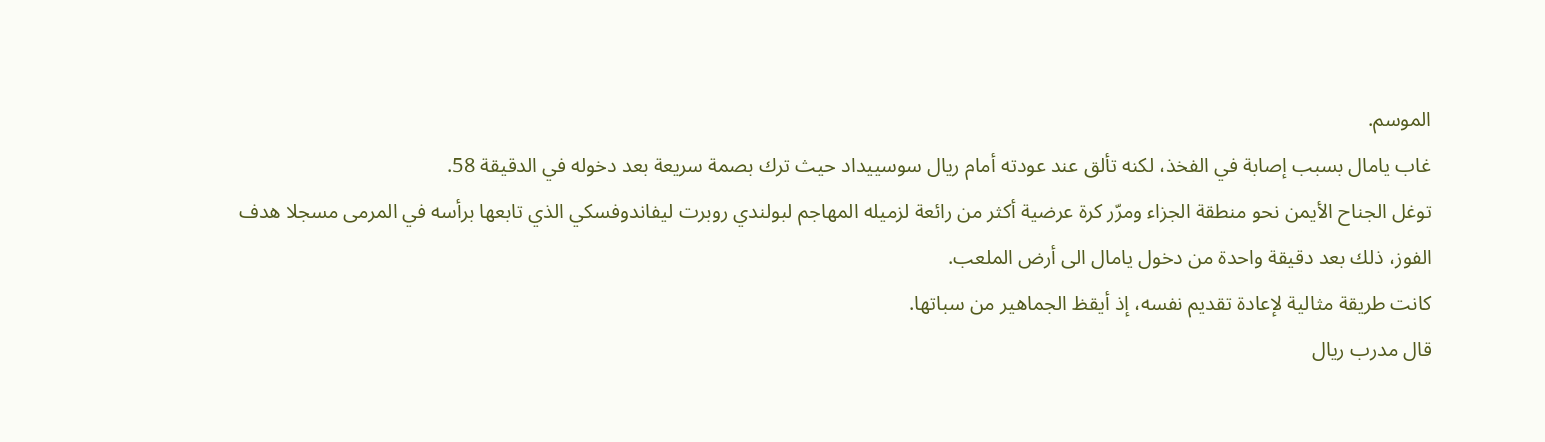الموسم.
غاب يامال بسبب إصابة في الفخذ، لكنه تألق عند عودته أمام ريال سوسييداد حيث ترك بصمة سريعة بعد دخوله في الدقيقة 58.
توغل الجناح الأيمن نحو منطقة الجزاء ومرّر كرة عرضية أكثر من رائعة لزميله المهاجم لبولندي روبرت ليفاندوفسكي الذي تابعها برأسه في المرمى مسجلا هدف الفوز، ذلك بعد دقيقة واحدة من دخول يامال الى أرض الملعب.
كانت طريقة مثالية لإعادة تقديم نفسه، إذ أيقظ الجماهير من سباتها.
قال مدرب ريال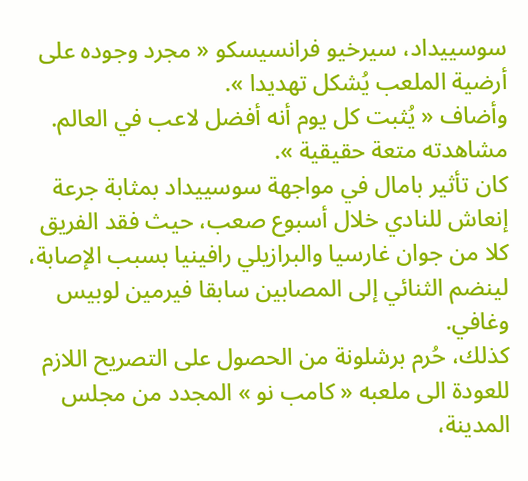سوسييداد، سيرخيو فرانسيسكو « مجرد وجوده على أرضية الملعب يُشكل تهديدا ».
وأضاف « يُثبت كل يوم أنه أفضل لاعب في العالم. مشاهدته متعة حقيقية ».
كان تأثير بامال في مواجهة سوسييداد بمثابة جرعة إنعاش للنادي خلال أسبوع صعب، حيث فقد الفريق كلا من جوان غارسيا والبرازيلي رافينيا بسبب الإصابة، لينضم الثنائي إلى المصابين سابقا فيرمين لوبيس وغافي.
كذلك، حُرم برشلونة من الحصول على التصريح اللازم للعودة الى ملعبه « كامب نو » المجدد من مجلس المدينة،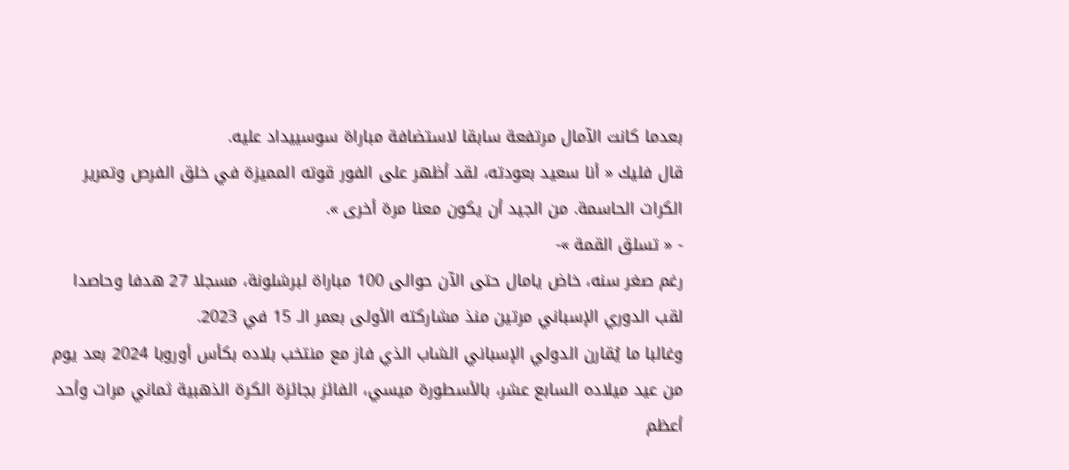بعدما كانت الآمال مرتفعة سابقا لاستضافة مباراة سوسييداد عليه.
قال فليك « أنا سعيد بعودته، لقد أظهر على الفور قوته المميزة في خلق الفرص وتمرير الكرات الحاسمة. من الجيد أن يكون معنا مرة أخرى ».
- « تسلق القمة »-
رغم صغر سنه، خاض يامال حتى الآن حوالى 100 مباراة لبرشلونة، مسجلا 27 هدفا وحاصدا لقب الدوري الإسباني مرتين منذ مشاركته الأولى بعمر الـ 15 في 2023.
وغالبا ما يُقارن الدولي الإسباني الشاب الذي فاز مع منتخب بلاده بكأس أوروبا 2024 بعد يوم من عيد ميلاده السابع عشر، بالأسطورة ميسي، الفائز بجائزة الكرة الذهبية ثماني مرات وأحد أعظم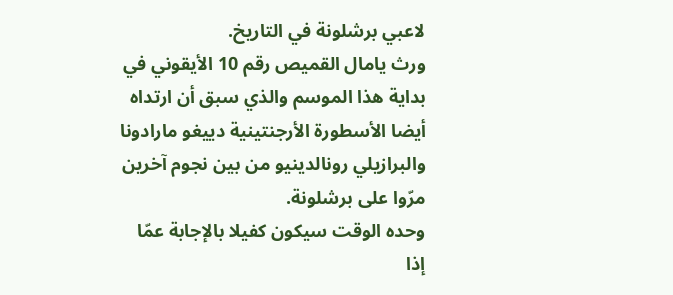لاعبي برشلونة في التاريخ.
ورث يامال القميص رقم 10 الأيقوني في بداية هذا الموسم والذي سبق أن ارتداه أيضا الأسطورة الأرجنتينية دييغو مارادونا والبرازيلي رونالدينيو من بين نجوم آخرين مرّوا على برشلونة.
وحده الوقت سيكون كفيلا بالإجابة عمّا إذا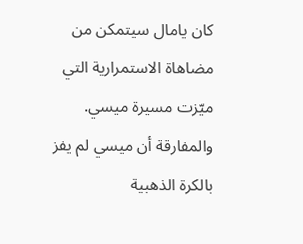كان يامال سيتمكن من مضاهاة الاستمرارية التي ميّزت مسيرة ميسي.
والمفارقة أن ميسي لم يفز بالكرة الذهبية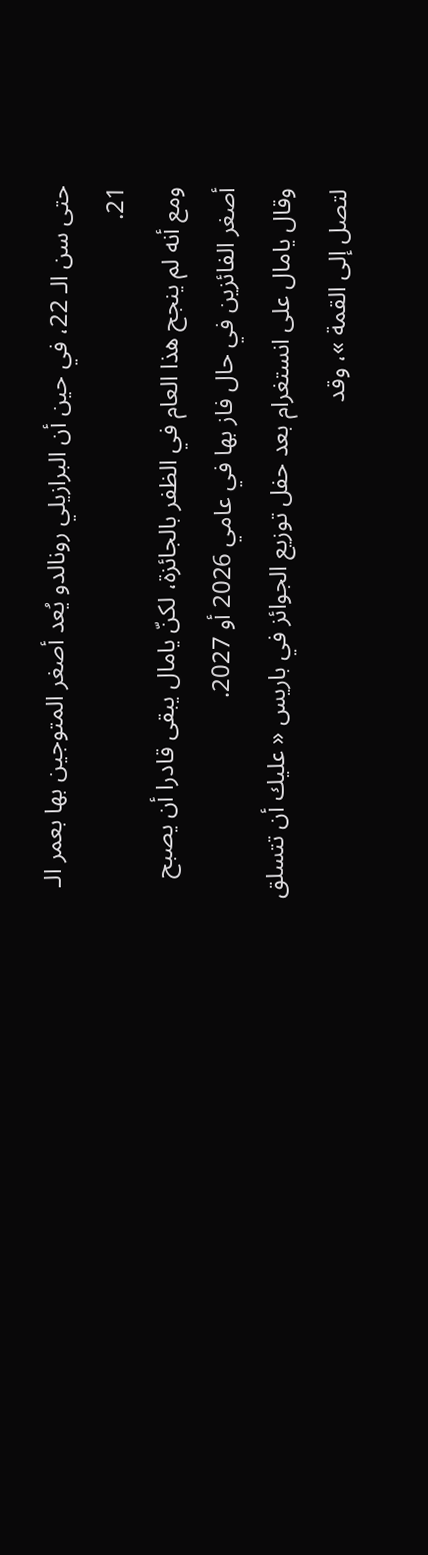حتى سن الـ 22، في حين أن البرازيلي رونالدو يُعد أصغر المتوجين بها بعمر الـ 21.
ومع أنه لم ينجح هذا العام في الظفر بالجائزة، لكنّ يامال يبقى قادرا أن يصبح أصغر الفائزين في حال فاز بها في عامي 2026 أو 2027.
وقال يامال على انستغرام بعد حفل توزيع الجوائز في باريس « عليك أن تتسلق لتصل إلى القمة »، وقد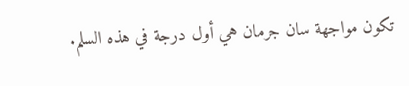تكون مواجهة سان جرمان هي أول درجة في هذه السلم.